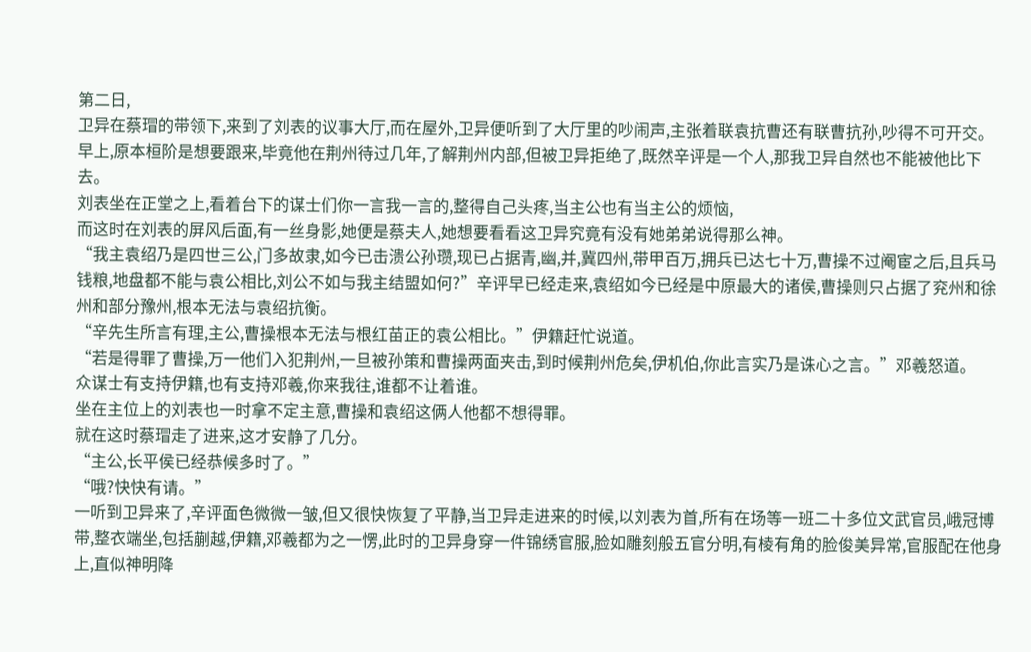第二日,
卫异在蔡瑁的带领下,来到了刘表的议事大厅,而在屋外,卫异便听到了大厅里的吵闹声,主张着联袁抗曹还有联曹抗孙,吵得不可开交。
早上,原本桓阶是想要跟来,毕竟他在荆州待过几年,了解荆州内部,但被卫异拒绝了,既然辛评是一个人,那我卫异自然也不能被他比下去。
刘表坐在正堂之上,看着台下的谋士们你一言我一言的,整得自己头疼,当主公也有当主公的烦恼,
而这时在刘表的屏风后面,有一丝身影,她便是蔡夫人,她想要看看这卫异究竟有没有她弟弟说得那么神。
“我主袁绍乃是四世三公,门多故隶,如今已击溃公孙瓒,现已占据青,幽,并,冀四州,带甲百万,拥兵已达七十万,曹操不过阉宦之后,且兵马钱粮,地盘都不能与袁公相比,刘公不如与我主结盟如何?”辛评早已经走来,袁绍如今已经是中原最大的诸侯,曹操则只占据了兖州和徐州和部分豫州,根本无法与袁绍抗衡。
“辛先生所言有理,主公,曹操根本无法与根红苗正的袁公相比。”伊籍赶忙说道。
“若是得罪了曹操,万一他们入犯荆州,一旦被孙策和曹操两面夹击,到时候荆州危矣,伊机伯,你此言实乃是诛心之言。”邓羲怒道。
众谋士有支持伊籍,也有支持邓羲,你来我往,谁都不让着谁。
坐在主位上的刘表也一时拿不定主意,曹操和袁绍这俩人他都不想得罪。
就在这时蔡瑁走了进来,这才安静了几分。
“主公,长平侯已经恭候多时了。”
“哦?快快有请。”
一听到卫异来了,辛评面色微微一皱,但又很快恢复了平静,当卫异走进来的时候,以刘表为首,所有在场等一班二十多位文武官员,峨冠博带,整衣端坐,包括蒯越,伊籍,邓羲都为之一愣,此时的卫异身穿一件锦绣官服,脸如雕刻般五官分明,有棱有角的脸俊美异常,官服配在他身上,直似神明降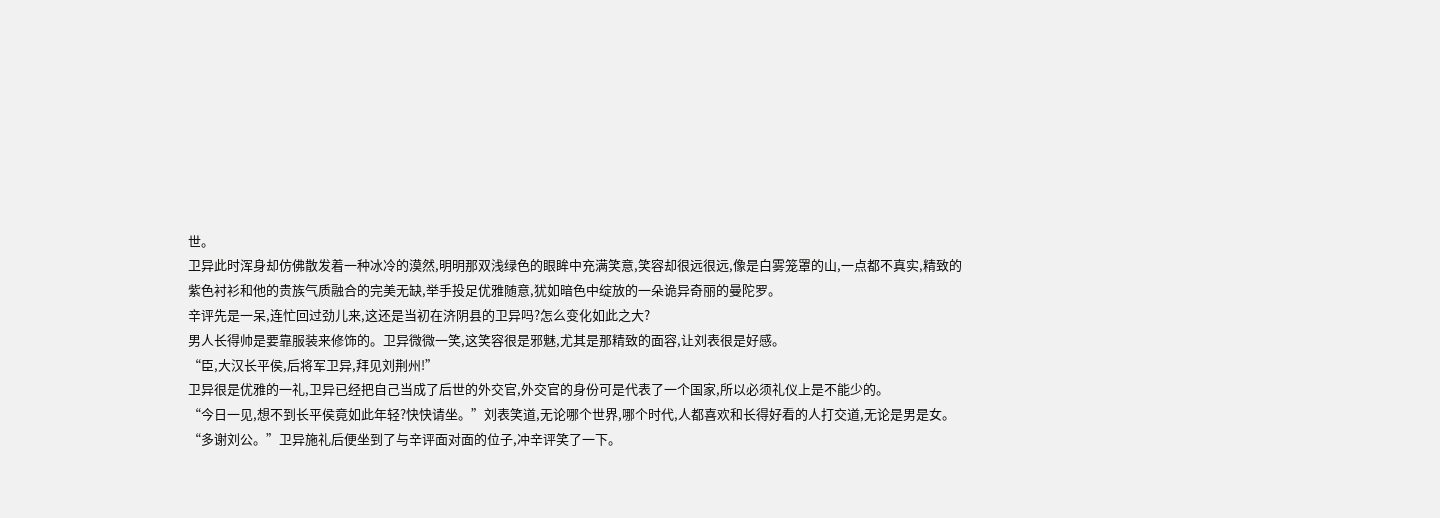世。
卫异此时浑身却仿佛散发着一种冰冷的漠然,明明那双浅绿色的眼眸中充满笑意,笑容却很远很远,像是白雾笼罩的山,一点都不真实,精致的紫色衬衫和他的贵族气质融合的完美无缺,举手投足优雅随意,犹如暗色中绽放的一朵诡异奇丽的曼陀罗。
辛评先是一呆,连忙回过劲儿来,这还是当初在济阴县的卫异吗?怎么变化如此之大?
男人长得帅是要靠服装来修饰的。卫异微微一笑,这笑容很是邪魅,尤其是那精致的面容,让刘表很是好感。
“臣,大汉长平侯,后将军卫异,拜见刘荆州!”
卫异很是优雅的一礼,卫异已经把自己当成了后世的外交官,外交官的身份可是代表了一个国家,所以必须礼仪上是不能少的。
“今日一见,想不到长平侯竟如此年轻?快快请坐。”刘表笑道,无论哪个世界,哪个时代,人都喜欢和长得好看的人打交道,无论是男是女。
“多谢刘公。”卫异施礼后便坐到了与辛评面对面的位子,冲辛评笑了一下。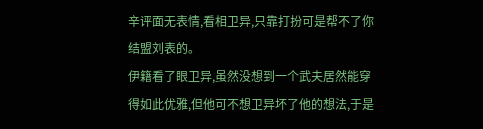辛评面无表情,看相卫异,只靠打扮可是帮不了你结盟刘表的。
伊籍看了眼卫异,虽然没想到一个武夫居然能穿得如此优雅,但他可不想卫异坏了他的想法,于是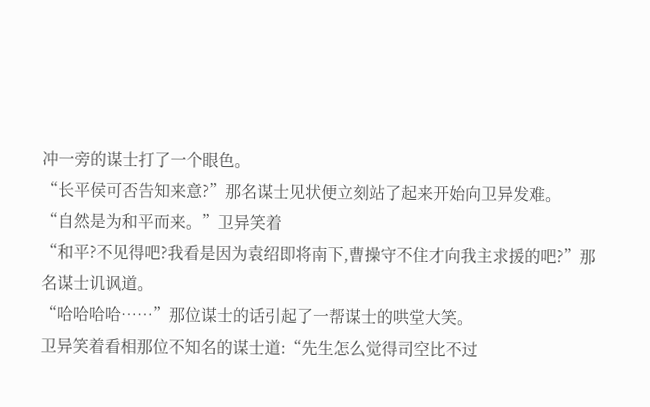冲一旁的谋士打了一个眼色。
“长平侯可否告知来意?”那名谋士见状便立刻站了起来开始向卫异发难。
“自然是为和平而来。”卫异笑着
“和平?不见得吧?我看是因为袁绍即将南下,曹操守不住才向我主求援的吧?”那名谋士讥讽道。
“哈哈哈哈……”那位谋士的话引起了一帮谋士的哄堂大笑。
卫异笑着看相那位不知名的谋士道:“先生怎么觉得司空比不过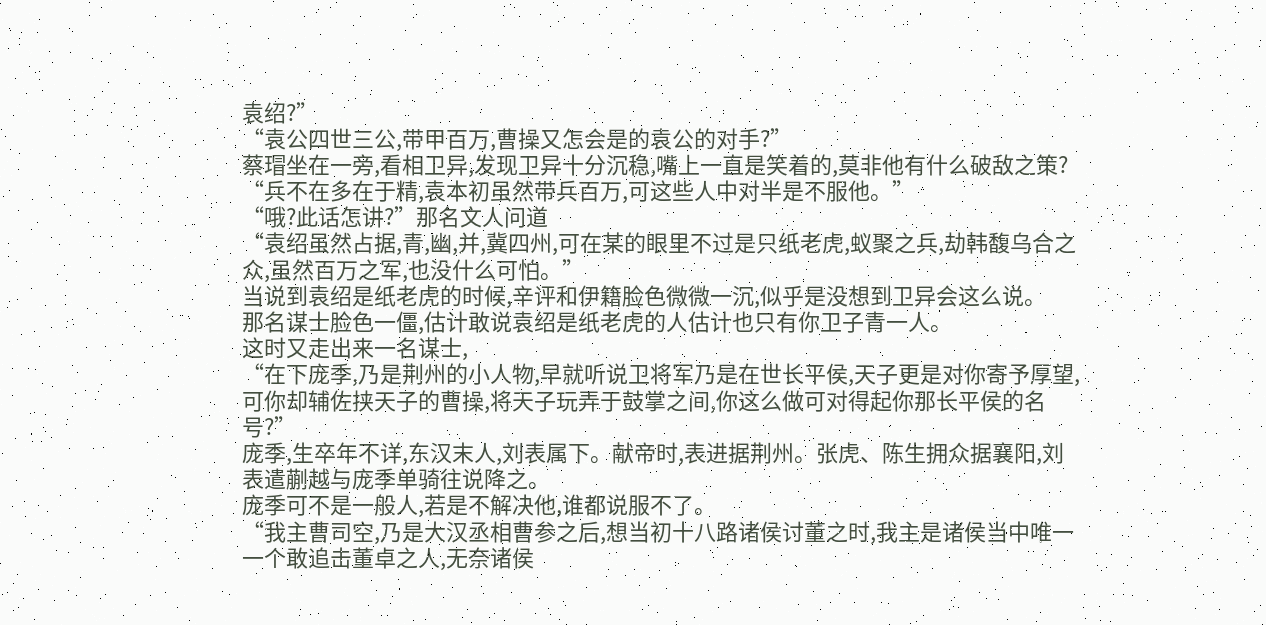袁绍?”
“袁公四世三公,带甲百万,曹操又怎会是的袁公的对手?”
蔡瑁坐在一旁,看相卫异,发现卫异十分沉稳,嘴上一直是笑着的,莫非他有什么破敌之策?
“兵不在多在于精,袁本初虽然带兵百万,可这些人中对半是不服他。”
“哦?此话怎讲?”那名文人问道
“袁绍虽然占据,青,幽,并,冀四州,可在某的眼里不过是只纸老虎,蚁聚之兵,劫韩馥乌合之众,虽然百万之军,也没什么可怕。”
当说到袁绍是纸老虎的时候,辛评和伊籍脸色微微一沉,似乎是没想到卫异会这么说。
那名谋士脸色一僵,估计敢说袁绍是纸老虎的人估计也只有你卫子青一人。
这时又走出来一名谋士,
“在下庞季,乃是荆州的小人物,早就听说卫将军乃是在世长平侯,天子更是对你寄予厚望,可你却辅佐挟天子的曹操,将天子玩弄于鼓掌之间,你这么做可对得起你那长平侯的名号?”
庞季,生卒年不详,东汉末人,刘表属下。献帝时,表进据荆州。张虎、陈生拥众据襄阳,刘表遣蒯越与庞季单骑往说降之。
庞季可不是一般人,若是不解决他,谁都说服不了。
“我主曹司空,乃是大汉丞相曹参之后,想当初十八路诸侯讨董之时,我主是诸侯当中唯一一个敢追击董卓之人,无奈诸侯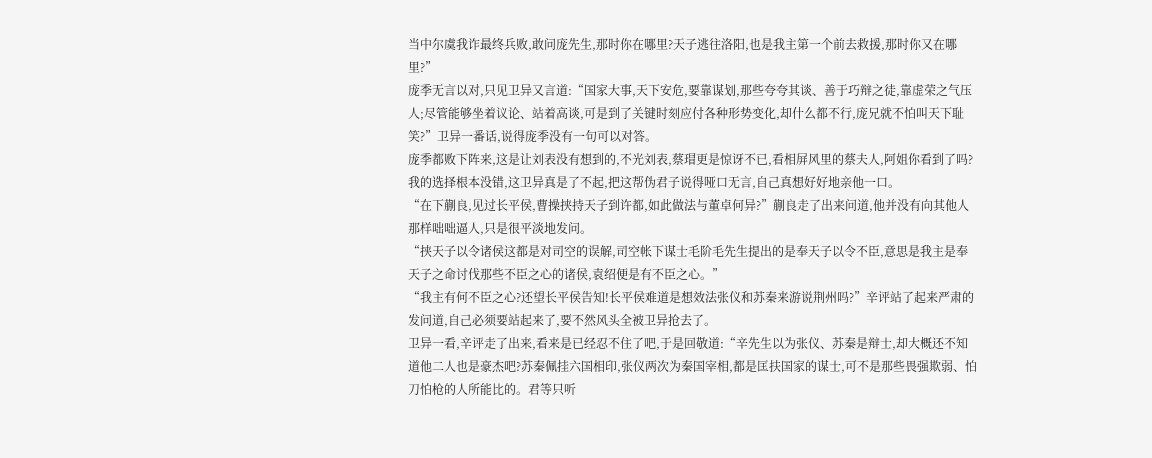当中尔虞我诈最终兵败,敢问庞先生,那时你在哪里?天子逃往洛阳,也是我主第一个前去救援,那时你又在哪里?”
庞季无言以对,只见卫异又言道:“国家大事,天下安危,要靠谋划,那些夸夸其谈、善于巧辩之徒,靠虚荣之气压人;尽管能够坐着议论、站着高谈,可是到了关键时刻应付各种形势变化,却什么都不行,庞兄就不怕叫天下耻笑?”卫异一番话,说得庞季没有一句可以对答。
庞季都败下阵来,这是让刘表没有想到的,不光刘表,蔡瑁更是惊讶不已,看相屏风里的蔡夫人,阿姐你看到了吗?我的选择根本没错,这卫异真是了不起,把这帮伪君子说得哑口无言,自己真想好好地亲他一口。
“在下蒯良,见过长平侯,曹操挟持天子到许都,如此做法与董卓何异?”蒯良走了出来问道,他并没有向其他人那样咄咄逼人,只是很平淡地发问。
“挟天子以令诸侯这都是对司空的误解,司空帐下谋士毛阶毛先生提出的是奉天子以令不臣,意思是我主是奉天子之命讨伐那些不臣之心的诸侯,袁绍便是有不臣之心。”
“我主有何不臣之心?还望长平侯告知!长平侯难道是想效法张仪和苏秦来游说荆州吗?”辛评站了起来严肃的发问道,自己必须要站起来了,要不然风头全被卫异抢去了。
卫异一看,辛评走了出来,看来是已经忍不住了吧,于是回敬道:“辛先生以为张仪、苏秦是辩士,却大概还不知道他二人也是豪杰吧?苏秦佩挂六国相印,张仪两次为秦国宰相,都是匡扶国家的谋士,可不是那些畏强欺弱、怕刀怕枪的人所能比的。君等只听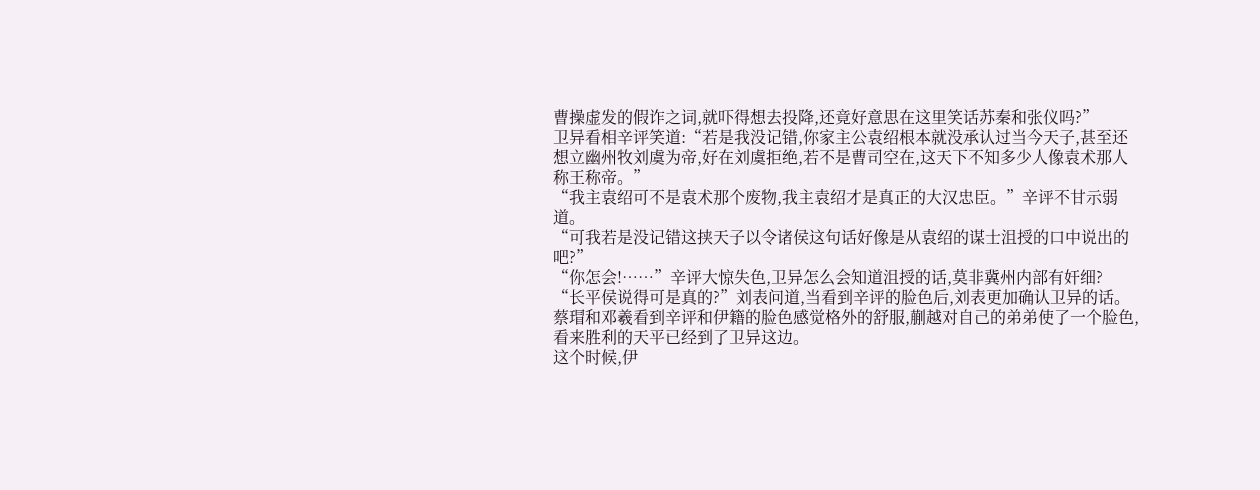曹操虚发的假诈之词,就吓得想去投降,还竟好意思在这里笑话苏秦和张仪吗?”
卫异看相辛评笑道:“若是我没记错,你家主公袁绍根本就没承认过当今天子,甚至还想立幽州牧刘虞为帝,好在刘虞拒绝,若不是曹司空在,这天下不知多少人像袁术那人称王称帝。”
“我主袁绍可不是袁术那个废物,我主袁绍才是真正的大汉忠臣。”辛评不甘示弱道。
“可我若是没记错这挟天子以令诸侯这句话好像是从袁绍的谋士沮授的口中说出的吧?”
“你怎会!……”辛评大惊失色,卫异怎么会知道沮授的话,莫非冀州内部有奸细?
“长平侯说得可是真的?”刘表问道,当看到辛评的脸色后,刘表更加确认卫异的话。蔡瑁和邓羲看到辛评和伊籍的脸色感觉格外的舒服,蒯越对自己的弟弟使了一个脸色,看来胜利的天平已经到了卫异这边。
这个时候,伊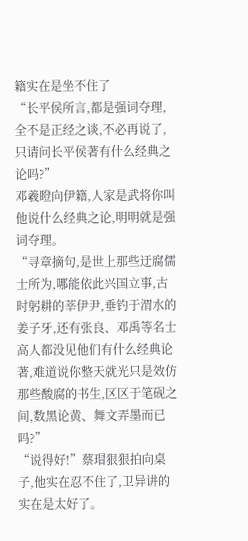籍实在是坐不住了
“长平侯所言,都是强词夺理,全不是正经之谈,不必再说了,只请问长平侯著有什么经典之论吗?”
邓羲瞪向伊籍,人家是武将你叫他说什么经典之论,明明就是强词夺理。
“寻章摘句,是世上那些迂腐儒士所为,哪能依此兴国立事,古时躬耕的莘伊尹,垂钓于渭水的姜子牙,还有张良、邓禹等名士高人都没见他们有什么经典论著,难道说你整天就光只是效仿那些酸腐的书生,区区于笔砚之间,数黑论黄、舞文弄墨而已吗?”
“说得好!”蔡瑁狠狠拍向桌子,他实在忍不住了,卫异讲的实在是太好了。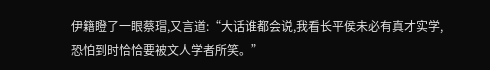伊籍瞪了一眼蔡瑁,又言道:“大话谁都会说,我看长平侯未必有真才实学,恐怕到时恰恰要被文人学者所笑。”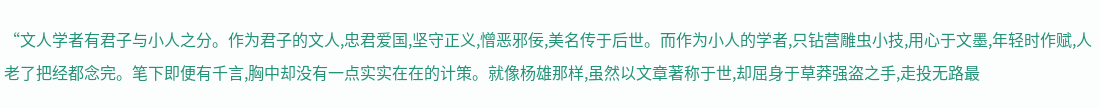“文人学者有君子与小人之分。作为君子的文人,忠君爱国,坚守正义,憎恶邪佞,美名传于后世。而作为小人的学者,只钻营雕虫小技,用心于文墨,年轻时作赋,人老了把经都念完。笔下即便有千言,胸中却没有一点实实在在的计策。就像杨雄那样,虽然以文章著称于世,却屈身于草莽强盗之手,走投无路最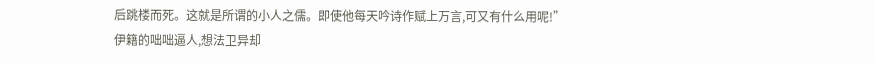后跳楼而死。这就是所谓的小人之儒。即使他每天吟诗作赋上万言,可又有什么用呢!”
伊籍的咄咄逼人,想法卫异却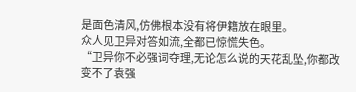是面色清风,仿佛根本没有将伊籍放在眼里。
众人见卫异对答如流,全都已惊慌失色。
“卫异你不必强词夺理,无论怎么说的天花乱坠,你都改变不了袁强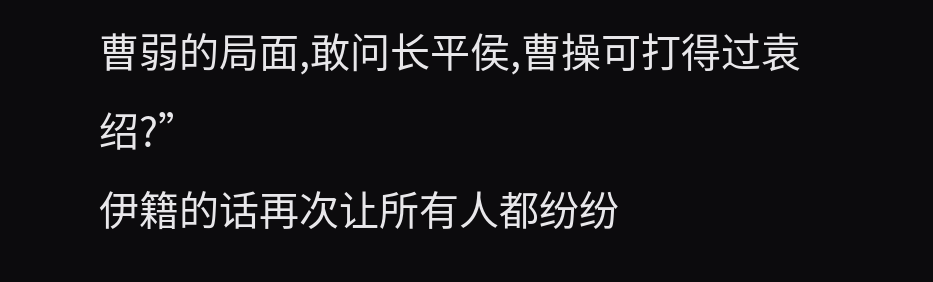曹弱的局面,敢问长平侯,曹操可打得过袁绍?”
伊籍的话再次让所有人都纷纷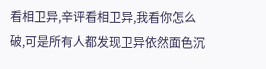看相卫异,辛评看相卫异,我看你怎么破,可是所有人都发现卫异依然面色沉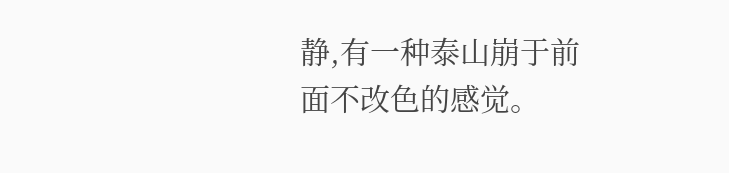静,有一种泰山崩于前面不改色的感觉。